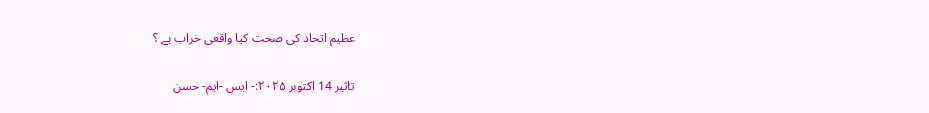عظیم اتحاد کی صحت کیا واقعی خراب ہے ؟

تاثیر 14 اکتوبر ۲۰۲۵:- ایس -ایم- حسن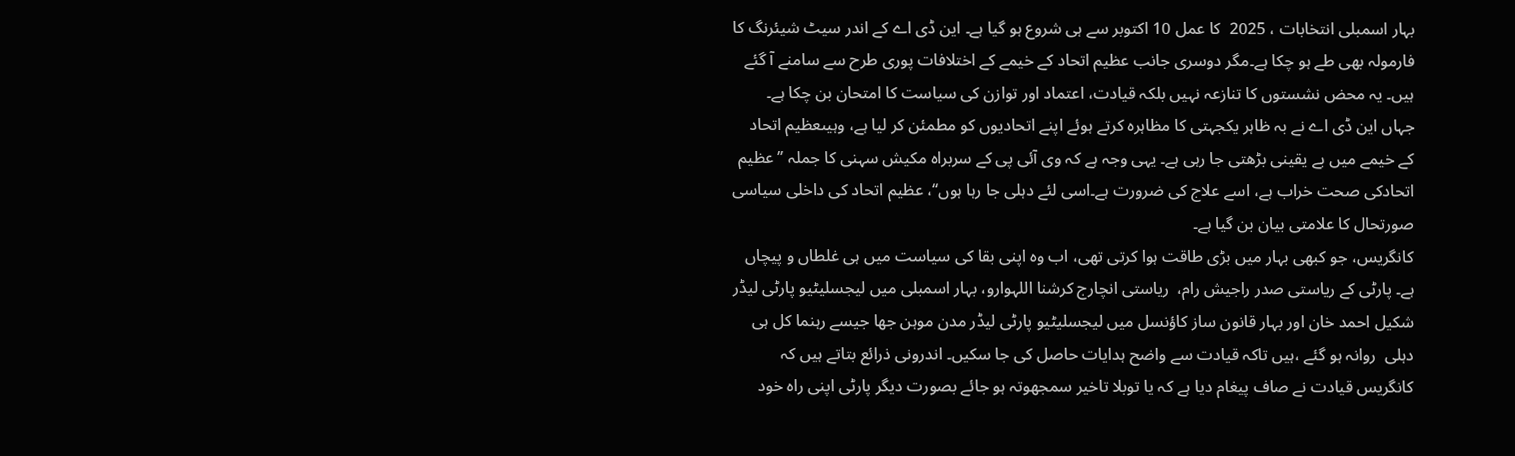بہار اسمبلی انتخابات ، 2025  کا عمل 10 اکتوبر سے ہی شروع ہو گیا ہے۔ این ڈی اے کے اندر سیٹ شیئرنگ کا فارمولہ بھی طے ہو چکا ہے۔مگر دوسری جانب عظیم اتحاد کے خیمے کے اختلافات پوری طرح سے سامنے آ گئے ہیں۔ یہ محض نشستوں کا تنازعہ نہیں بلکہ قیادت، اعتماد اور توازن کی سیاست کا امتحان بن چکا ہے۔ جہاں این ڈی اے نے بہ ظاہر یکجہتی کا مظاہرہ کرتے ہوئے اپنے اتحادیوں کو مطمئن کر لیا ہے، وہیںعظیم اتحاد کے خیمے میں بے یقینی بڑھتی جا رہی ہے۔ یہی وجہ ہے کہ وی آئی پی کے سربراہ مکیش سہنی کا جملہ ’’عظیم اتحادکی صحت خراب ہے، اسے علاج کی ضرورت ہے۔اسی لئے دہلی جا رہا ہوں‘‘، عظیم اتحاد کی داخلی سیاسی صورتحال کا علامتی بیان بن گیا ہے۔
کانگریس، جو کبھی بہار میں بڑی طاقت ہوا کرتی تھی، اب وہ اپنی بقا کی سیاست میں ہی غلطاں و پیچاں ہے۔ پارٹی کے ریاستی صدر راجیش رام،  ریاستی انچارج کرشنا اللہوارو، بہار اسمبلی میں لیجسلیٹیو پارٹی لیڈر شکیل احمد خان اور بہار قانون ساز کاؤنسل میں لیجسلیٹیو پارٹی لیڈر مدن موہن جھا جیسے رہنما کل ہی دہلی  روانہ ہو گئے ،ہیں تاکہ قیادت سے واضح ہدایات حاصل کی جا سکیں۔ اندرونی ذرائع بتاتے ہیں کہ کانگریس قیادت نے صاف پیغام دیا ہے کہ یا توبلا تاخیر سمجھوتہ ہو جائے بصورت دیگر پارٹی اپنی راہ خود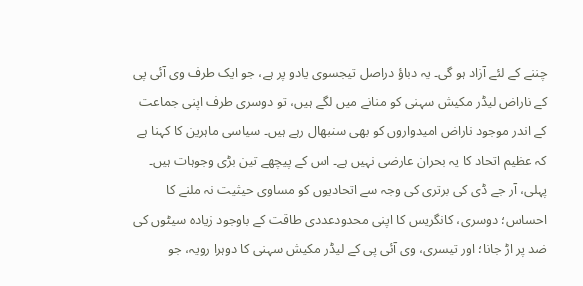چننے کے لئے آزاد ہو گی۔ یہ دباؤ دراصل تیجسوی یادو پر ہے، جو ایک طرف وی آئی پی کے ناراض لیڈر مکیش سہنی کو منانے میں لگے ہیں، تو دوسری طرف اپنی جماعت کے اندر موجود ناراض امیدواروں کو بھی سنبھال رہے ہیں۔ سیاسی ماہرین کا کہنا ہے کہ عظیم اتحاد کا یہ بحران عارضی نہیں ہے۔ اس کے پیچھے تین بڑی وجوہات ہیں۔ پہلی، آر جے ڈی کی برتری کی وجہ سے اتحادیوں کو مساوی حیثیت نہ ملنے کا احساس؛ دوسری، کانگریس کا اپنی محدودعددی طاقت کے باوجود زیادہ سیٹوں کی ضد پر اڑ جانا؛ اور تیسری، وی آئی پی کے لیڈر مکیش سہنی کا دوہرا رویہ، جو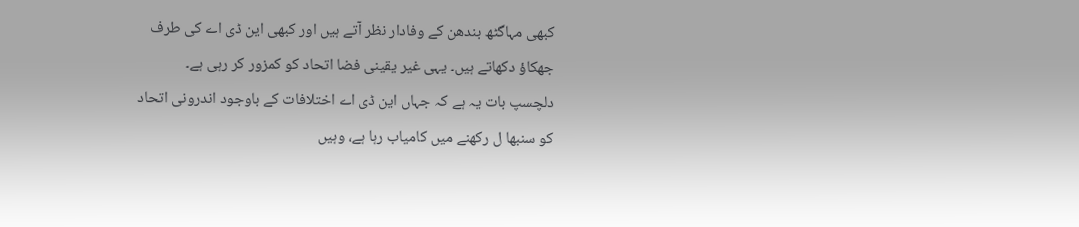کبھی مہاگٹھ بندھن کے وفادار نظر آتے ہیں اور کبھی این ڈی اے کی طرف جھکاؤ دکھاتے ہیں۔ یہی غیر یقینی فضا اتحاد کو کمزور کر رہی ہے۔
دلچسپ بات یہ ہے کہ جہاں این ڈی اے اختلافات کے باوجود اندرونی اتحاد کو سنبھا ل رکھنے میں کامیاب رہا ہے، وہیں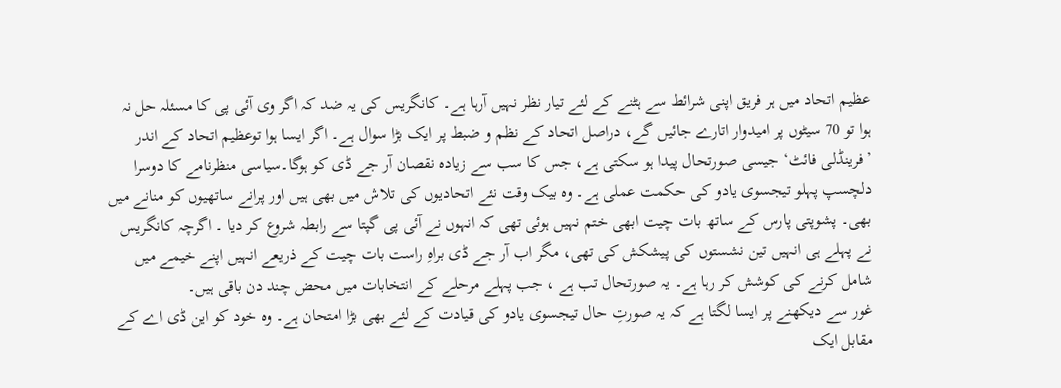عظیم اتحاد میں ہر فریق اپنی شرائط سے ہٹنے کے لئے تیار نظر نہیں آرہا ہے۔ کانگریس کی یہ ضد کہ اگر وی آئی پی کا مسئلہ حل نہ ہوا تو 70 سیٹوں پر امیدوار اتارے جائیں گے، دراصل اتحاد کے نظم و ضبط پر ایک بڑا سوال ہے۔ اگر ایسا ہوا توعظیم اتحاد کے اندر ’فرینڈلی فائٹ‘ جیسی صورتحال پیدا ہو سکتی ہے، جس کا سب سے زیادہ نقصان آر جے ڈی کو ہوگا۔سیاسی منظرنامے کا دوسرا دلچسپ پہلو تیجسوی یادو کی حکمت عملی ہے۔ وہ بیک وقت نئے اتحادیوں کی تلاش میں بھی ہیں اور پرانے ساتھیوں کو منانے میں بھی۔ پشوپتی پارس کے ساتھ بات چیت ابھی ختم نہیں ہوئی تھی کہ انہوں نے آئی پی گپتا سے رابطہ شروع کر دیا ۔ اگرچہ کانگریس نے پہلے ہی انہیں تین نشستوں کی پیشکش کی تھی، مگر اب آر جے ڈی براہِ راست بات چیت کے ذریعے انہیں اپنے خیمے میں شامل کرنے کی کوشش کر رہا ہے۔ یہ صورتحال تب ہے ، جب پہلے مرحلے کے انتخابات میں محض چند دن باقی ہیں۔
غور سے دیکھنے پر ایسا لگتا ہے کہ یہ صورتِ حال تیجسوی یادو کی قیادت کے لئے بھی بڑا امتحان ہے۔ وہ خود کو این ڈی اے کے مقابل ایک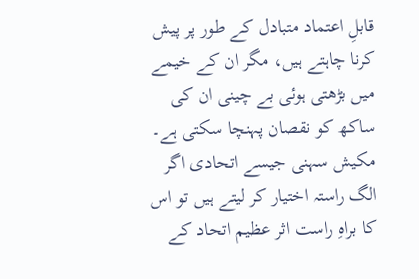قابلِ اعتماد متبادل کے طور پر پیش کرنا چاہتے ہیں، مگر ان کے خیمے میں بڑھتی ہوئی بے چینی ان کی ساکھ کو نقصان پہنچا سکتی ہے۔ مکیش سہنی جیسے اتحادی اگر الگ راستہ اختیار کر لیتے ہیں تو اس کا براہِ راست اثر عظیم اتحاد کے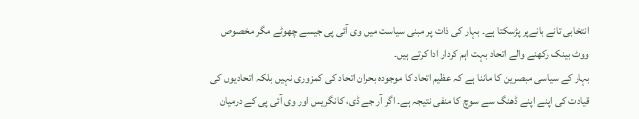انتخابی تانے بانےپر پڑسکتا ہے۔ بہار کی ذات پر مبنی سیاست میں وی آئی پی جیسے چھوٹے مگر مخصوص ووٹ بینک رکھنے والے اتحاد بہت اہم کردار ادا کرتے ہیں۔
بہار کے سیاسی مبصرین کا ماننا ہے کہ عظیم اتحاد کا موجودہ بحران اتحاد کی کمزوری نہیں بلکہ اتحادیوں کی قیادت کی اپنے اپنے ڈھنگ سے سوچ کا منفی نتیجہ ہے۔ اگر آر جے ڈی، کانگریس اور وی آئی پی کے درمیان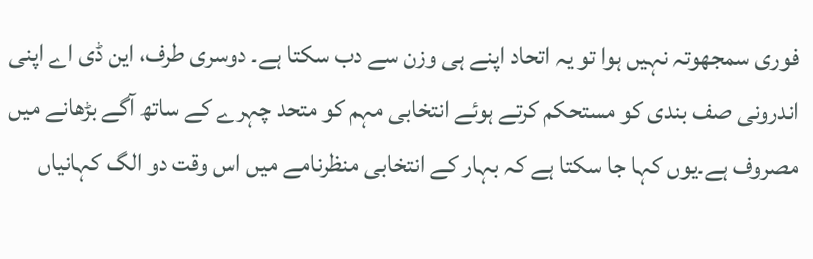فوری سمجھوتہ نہیں ہوا تو یہ اتحاد اپنے ہی وزن سے دب سکتا ہے۔ دوسری طرف، این ڈی اے اپنی اندرونی صف بندی کو مستحکم کرتے ہوئے انتخابی مہم کو متحد چہرے کے ساتھ آگے بڑھانے میں مصروف ہے۔یوں کہا جا سکتا ہے کہ بہار کے انتخابی منظرنامے میں اس وقت دو الگ کہانیاں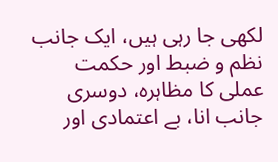لکھی جا رہی ہیں، ایک جانب نظم و ضبط اور حکمت عملی کا مظاہرہ، دوسری جانب انا، بے اعتمادی اور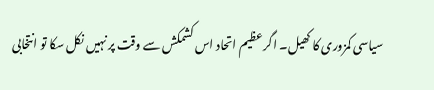سیاسی کمزوری کا کھیل۔ اگر عظیم اتحاد اس کشمکش سے وقت پر نہیں نکل سکا تو انتخابی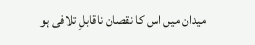میدان میں اس کا نقصان ناقابلِ تلافی ہو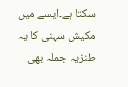سکتا ہے۔ایسے میں مکیش سہنی کا یہ طنزیہ جملہ بھی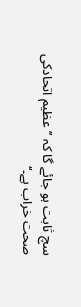سچ ثابت ہو جائے گا کہ ’’عظیم اتحادکی صحت خراب ہے۔‘‘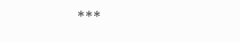***